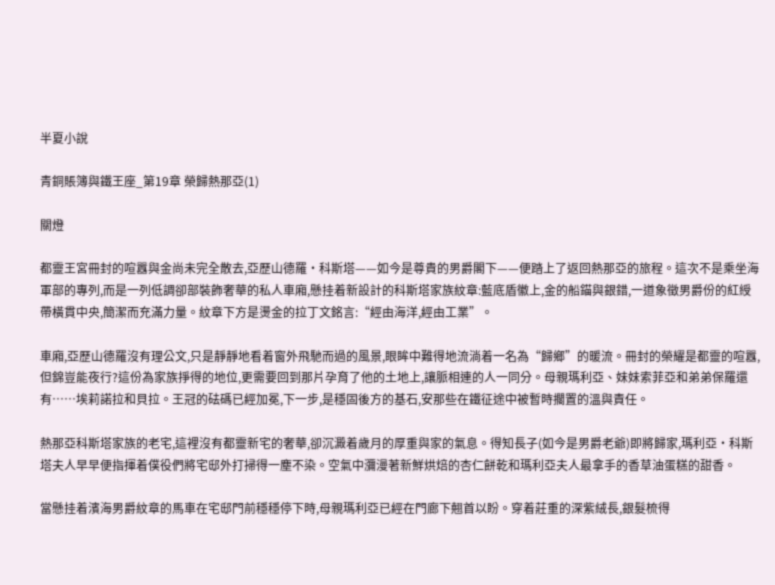半夏小說

青銅賬簿與鐵王座_第19章 榮歸熱那亞(1)

關燈

都靈王宮冊封的喧囂與金尚未完全散去,亞歷山德羅·科斯塔——如今是尊貴的男爵閣下——便踏上了返回熱那亞的旅程。這次不是乘坐海軍部的專列,而是一列低調卻部裝飾奢華的私人車廂,懸挂着新設計的科斯塔家族紋章:藍底盾徽上,金的船錨與銀錯,一道象徵男爵份的紅綬帶橫貫中央,簡潔而充滿力量。紋章下方是燙金的拉丁文銘言:“經由海洋,經由工業”。

車廂,亞歷山德羅沒有理公文,只是靜靜地看着窗外飛馳而過的風景,眼眸中難得地流淌着一名為“歸鄉”的暖流。冊封的榮耀是都靈的喧囂,但錦豈能夜行?這份為家族掙得的地位,更需要回到那片孕育了他的土地上,讓脈相連的人一同分。母親瑪利亞、妹妹索菲亞和弟弟保羅還有……埃莉諾拉和貝拉。王冠的砝碼已經加冕,下一步,是穩固後方的基石,安那些在鐵征途中被暫時擱置的溫與責任。

熱那亞科斯塔家族的老宅,這裡沒有都靈新宅的奢華,卻沉澱着歲月的厚重與家的氣息。得知長子(如今是男爵老爺)即將歸家,瑪利亞·科斯塔夫人早早便指揮着僕役們將宅邸外打掃得一塵不染。空氣中瀰漫著新鮮烘焙的杏仁餅乾和瑪利亞夫人最拿手的香草油蛋糕的甜香。

當懸挂着濱海男爵紋章的馬車在宅邸門前穩穩停下時,母親瑪利亞已經在門廊下翹首以盼。穿着莊重的深紫絨長,銀髮梳得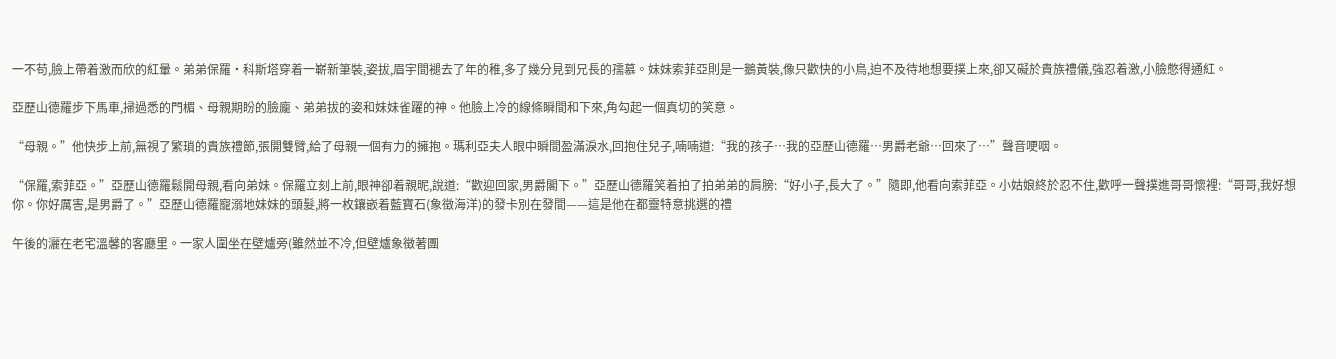一不苟,臉上帶着激而欣的紅暈。弟弟保羅·科斯塔穿着一嶄新筆裝,姿拔,眉宇間褪去了年的稚,多了幾分見到兄長的孺慕。妹妹索菲亞則是一鵝黃裝,像只歡快的小鳥,迫不及待地想要撲上來,卻又礙於貴族禮儀,強忍着激,小臉憋得通紅。

亞歷山德羅步下馬車,掃過悉的門楣、母親期盼的臉龐、弟弟拔的姿和妹妹雀躍的神。他臉上冷的線條瞬間和下來,角勾起一個真切的笑意。

“母親。”他快步上前,無視了繁瑣的貴族禮節,張開雙臂,給了母親一個有力的擁抱。瑪利亞夫人眼中瞬間盈滿淚水,回抱住兒子,喃喃道:“我的孩子…我的亞歷山德羅…男爵老爺…回來了…”聲音哽咽。

“保羅,索菲亞。”亞歷山德羅鬆開母親,看向弟妹。保羅立刻上前,眼神卻着親昵,說道:“歡迎回家,男爵閣下。”亞歷山德羅笑着拍了拍弟弟的肩膀:“好小子,長大了。”隨即,他看向索菲亞。小姑娘終於忍不住,歡呼一聲撲進哥哥懷裡:“哥哥,我好想你。你好厲害,是男爵了。”亞歷山德羅寵溺地妹妹的頭髮,將一枚鑲嵌着藍寶石(象徵海洋)的發卡別在發間——這是他在都靈特意挑選的禮

午後的灑在老宅溫馨的客廳里。一家人圍坐在壁爐旁(雖然並不冷,但壁爐象徵著團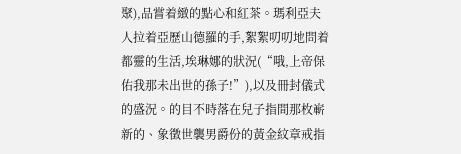聚),品嘗着緻的點心和紅茶。瑪利亞夫人拉着亞歷山德羅的手,絮絮叨叨地問着都靈的生活,埃琳娜的狀況(“哦,上帝保佑我那未出世的孫子!”),以及冊封儀式的盛況。的目不時落在兒子指間那枚嶄新的、象徵世襲男爵份的黃金紋章戒指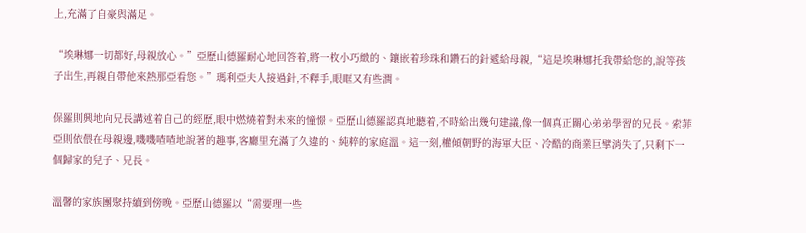上,充滿了自豪與滿足。

“埃琳娜一切都好,母親放心。”亞歷山德羅耐心地回答着,將一枚小巧緻的、鑲嵌着珍珠和鑽石的針遞給母親,“這是埃琳娜托我帶給您的,說等孩子出生,再親自帶他來熱那亞看您。”瑪利亞夫人接過針,不釋手,眼眶又有些潤。

保羅則興地向兄長講述着自己的經歷,眼中燃燒着對未來的憧憬。亞歷山德羅認真地聽着,不時給出幾句建議,像一個真正關心弟弟學習的兄長。索菲亞則依偎在母親邊,嘰嘰喳喳地說著的趣事,客廳里充滿了久違的、純粹的家庭溫。這一刻,權傾朝野的海軍大臣、冷酷的商業巨擘消失了,只剩下一個歸家的兒子、兄長。

溫馨的家族團聚持續到傍晚。亞歷山德羅以“需要理一些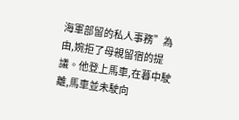海軍部留的私人事務”為由,婉拒了母親留宿的提議。他登上馬車,在暮中駛離,馬車並未駛向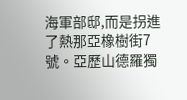海軍部邸,而是拐進了熱那亞橡樹街7號。亞歷山德羅獨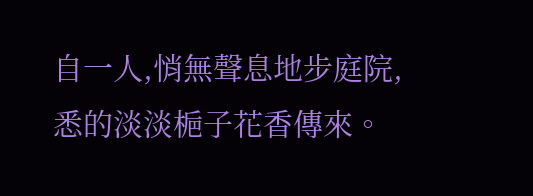自一人,悄無聲息地步庭院,悉的淡淡梔子花香傳來。